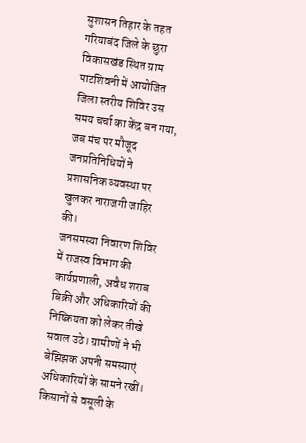सुशासन तिहार के तहत गरियाबंद जिले के छुरा विकासखंड स्थित ग्राम पाटशिवनी में आयोजित जिला स्तरीय शिविर उस समय चर्चा का केंद्र बन गया, जब मंच पर मौजूद जनप्रतिनिधियों ने प्रशासनिक व्यवस्था पर खुलकर नाराजगी जाहिर की।
जनसमस्या निवारण शिविर में राजस्व विभाग की कार्यप्रणाली, अवैध शराब बिक्री और अधिकारियों की निष्क्रियता को लेकर तीखे सवाल उठे। ग्रामीणों ने भी बेझिझक अपनी समस्याएं अधिकारियों के सामने रखीं।
किसानों से वसूली के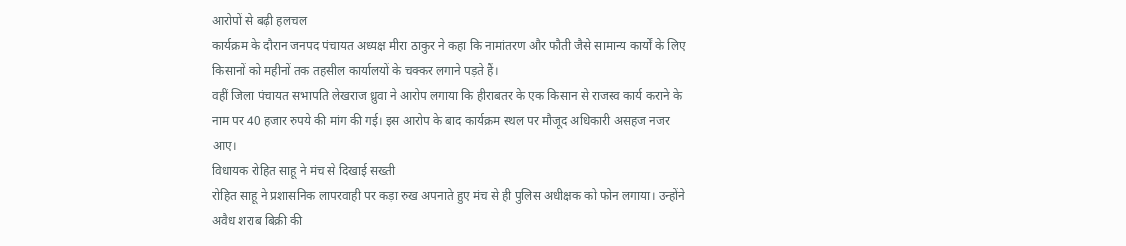आरोपों से बढ़ी हलचल
कार्यक्रम के दौरान जनपद पंचायत अध्यक्ष मीरा ठाकुर ने कहा कि नामांतरण और फौती जैसे सामान्य कार्यों के लिए किसानों को महीनों तक तहसील कार्यालयों के चक्कर लगाने पड़ते हैं।
वहीं जिला पंचायत सभापति लेखराज ध्रुवा ने आरोप लगाया कि हीराबतर के एक किसान से राजस्व कार्य कराने के नाम पर 40 हजार रुपये की मांग की गई। इस आरोप के बाद कार्यक्रम स्थल पर मौजूद अधिकारी असहज नजर आए।
विधायक रोहित साहू ने मंच से दिखाई सख्ती
रोहित साहू ने प्रशासनिक लापरवाही पर कड़ा रुख अपनाते हुए मंच से ही पुलिस अधीक्षक को फोन लगाया। उन्होंने अवैध शराब बिक्री की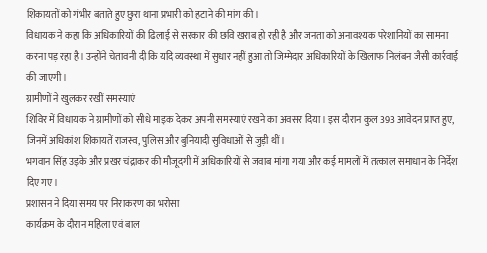शिकायतों को गंभीर बताते हुए छुरा थाना प्रभारी को हटाने की मांग की।
विधायक ने कहा कि अधिकारियों की ढिलाई से सरकार की छवि खराब हो रही है और जनता को अनावश्यक परेशानियों का सामना करना पड़ रहा है। उन्होंने चेतावनी दी कि यदि व्यवस्था में सुधार नहीं हुआ तो जिम्मेदार अधिकारियों के खिलाफ निलंबन जैसी कार्रवाई की जाएगी।
ग्रामीणों ने खुलकर रखीं समस्याएं
शिविर में विधायक ने ग्रामीणों को सीधे माइक देकर अपनी समस्याएं रखने का अवसर दिया। इस दौरान कुल 393 आवेदन प्राप्त हुए, जिनमें अधिकांश शिकायतें राजस्व, पुलिस और बुनियादी सुविधाओं से जुड़ी थीं।
भगवान सिंह उइके और प्रखर चंद्राकर की मौजूदगी में अधिकारियों से जवाब मांगा गया और कई मामलों में तत्काल समाधान के निर्देश दिए गए।
प्रशासन ने दिया समय पर निराकरण का भरोसा
कार्यक्रम के दौरान महिला एवं बाल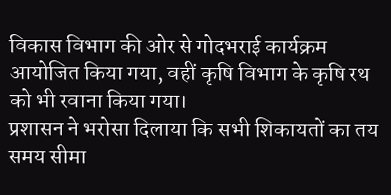विकास विभाग की ओर से गोदभराई कार्यक्रम आयोजित किया गया, वहीं कृषि विभाग के कृषि रथ को भी रवाना किया गया।
प्रशासन ने भरोसा दिलाया कि सभी शिकायतों का तय समय सीमा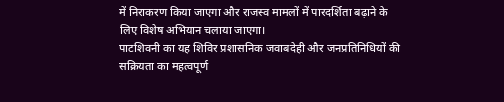में निराकरण किया जाएगा और राजस्व मामलों में पारदर्शिता बढ़ाने के लिए विशेष अभियान चलाया जाएगा।
पाटशिवनी का यह शिविर प्रशासनिक जवाबदेही और जनप्रतिनिधियों की सक्रियता का महत्वपूर्ण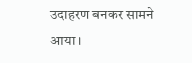उदाहरण बनकर सामने आया।